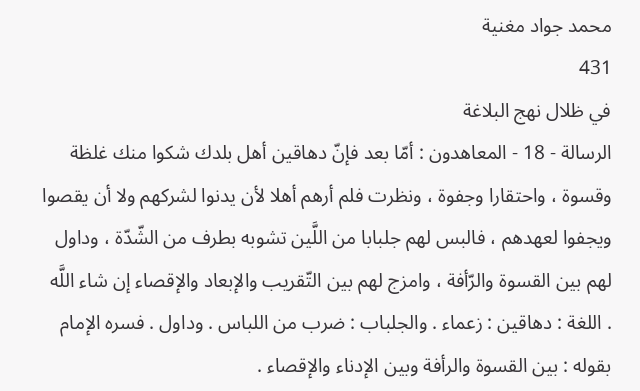محمد جواد مغنية
431
في ظلال نهج البلاغة
الرسالة - 18 - المعاهدون : أمّا بعد فإنّ دهاقين أهل بلدك شكوا منك غلظة وقسوة ، واحتقارا وجفوة ، ونظرت فلم أرهم أهلا لأن يدنوا لشركهم ولا أن يقصوا ويجفوا لعهدهم ، فالبس لهم جلبابا من اللَّين تشوبه بطرف من الشّدّة ، وداول لهم بين القسوة والرّأفة ، وامزج لهم بين التّقريب والإبعاد والإقصاء إن شاء اللَّه . اللغة : دهاقين : زعماء . والجلباب : ضرب من اللباس . وداول . فسره الإمام بقوله : بين القسوة والرأفة وبين الإدناء والإقصاء .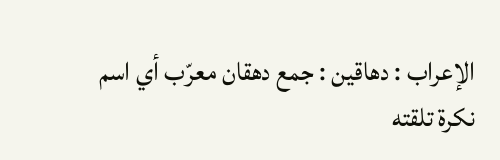الإعراب : دهاقين : جمع دهقان معرّب أي اسم نكرة تلقته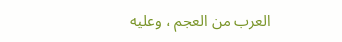العرب من العجم ، وعليه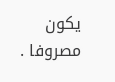يكون مصروفا .